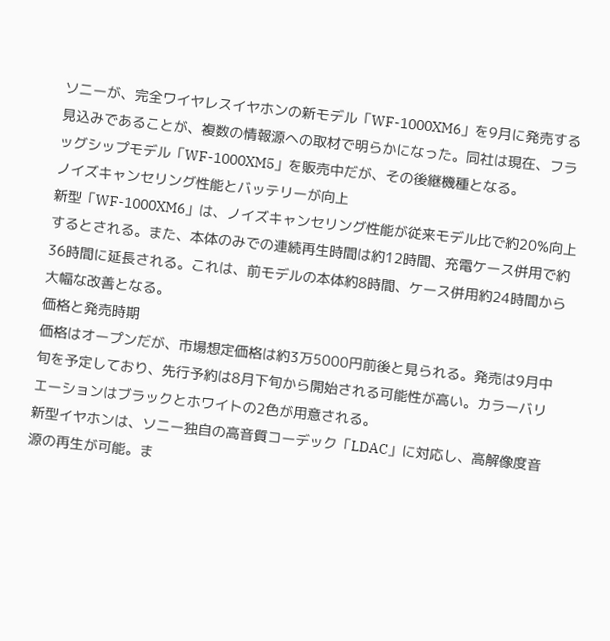ソニーが、完全ワイヤレスイヤホンの新モデル「WF-1000XM6」を9月に発売する見込みであることが、複数の情報源への取材で明らかになった。同社は現在、フラッグシップモデル「WF-1000XM5」を販売中だが、その後継機種となる。
ノイズキャンセリング性能とバッテリーが向上
新型「WF-1000XM6」は、ノイズキャンセリング性能が従来モデル比で約20%向上するとされる。また、本体のみでの連続再生時間は約12時間、充電ケース併用で約36時間に延長される。これは、前モデルの本体約8時間、ケース併用約24時間から大幅な改善となる。
価格と発売時期
価格はオープンだが、市場想定価格は約3万5000円前後と見られる。発売は9月中旬を予定しており、先行予約は8月下旬から開始される可能性が高い。カラーバリエーションはブラックとホワイトの2色が用意される。
新型イヤホンは、ソニー独自の高音質コーデック「LDAC」に対応し、高解像度音源の再生が可能。ま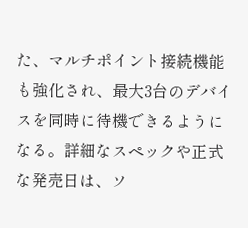た、マルチポイント接続機能も強化され、最大3台のデバイスを同時に待機できるようになる。詳細なスペックや正式な発売日は、ソ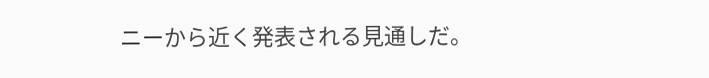ニーから近く発表される見通しだ。